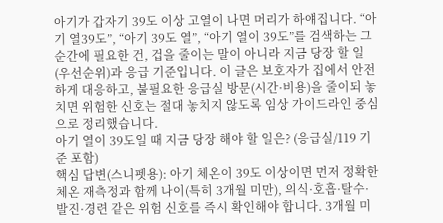아기가 갑자기 39도 이상 고열이 나면 머리가 하얘집니다. “아기 열39도”, “아기 39도 열”, “아기 열이 39도”를 검색하는 그 순간에 필요한 건, 겁을 줄이는 말이 아니라 지금 당장 할 일(우선순위)과 응급 기준입니다. 이 글은 보호자가 집에서 안전하게 대응하고, 불필요한 응급실 방문(시간·비용)을 줄이되 놓치면 위험한 신호는 절대 놓치지 않도록 임상 가이드라인 중심으로 정리했습니다.
아기 열이 39도일 때 지금 당장 해야 할 일은? (응급실/119 기준 포함)
핵심 답변(스니펫용): 아기 체온이 39도 이상이면 먼저 정확한 체온 재측정과 함께 나이(특히 3개월 미만), 의식·호흡·탈수·발진·경련 같은 위험 신호를 즉시 확인해야 합니다. 3개월 미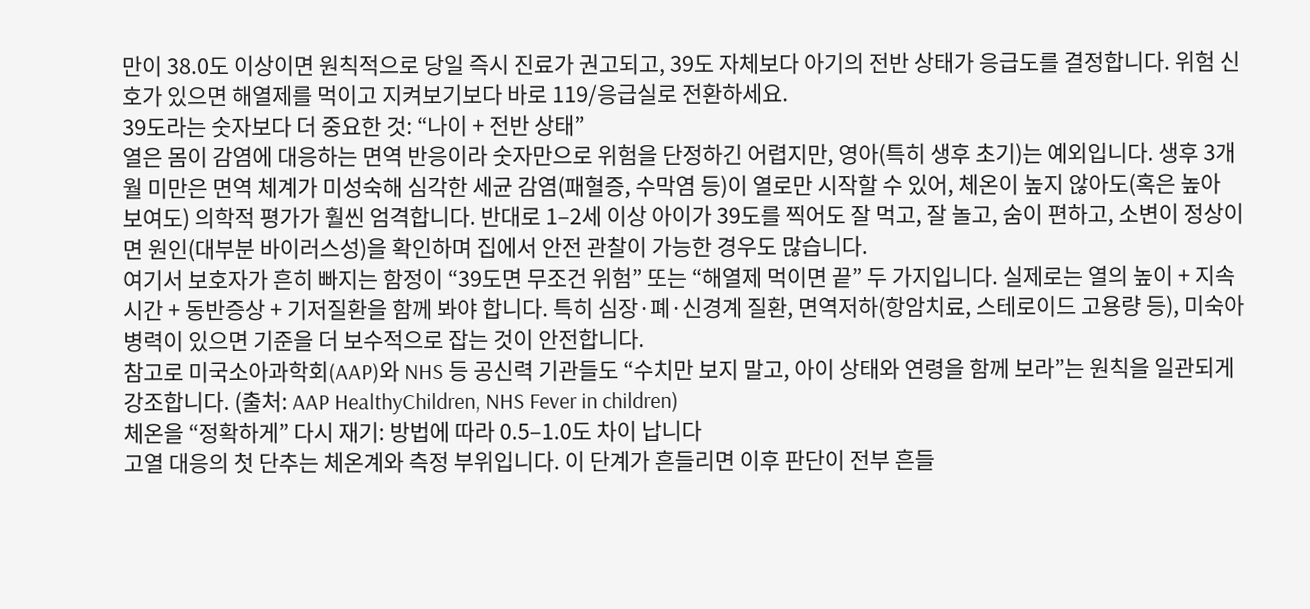만이 38.0도 이상이면 원칙적으로 당일 즉시 진료가 권고되고, 39도 자체보다 아기의 전반 상태가 응급도를 결정합니다. 위험 신호가 있으면 해열제를 먹이고 지켜보기보다 바로 119/응급실로 전환하세요.
39도라는 숫자보다 더 중요한 것: “나이 + 전반 상태”
열은 몸이 감염에 대응하는 면역 반응이라 숫자만으로 위험을 단정하긴 어렵지만, 영아(특히 생후 초기)는 예외입니다. 생후 3개월 미만은 면역 체계가 미성숙해 심각한 세균 감염(패혈증, 수막염 등)이 열로만 시작할 수 있어, 체온이 높지 않아도(혹은 높아 보여도) 의학적 평가가 훨씬 엄격합니다. 반대로 1–2세 이상 아이가 39도를 찍어도 잘 먹고, 잘 놀고, 숨이 편하고, 소변이 정상이면 원인(대부분 바이러스성)을 확인하며 집에서 안전 관찰이 가능한 경우도 많습니다.
여기서 보호자가 흔히 빠지는 함정이 “39도면 무조건 위험” 또는 “해열제 먹이면 끝” 두 가지입니다. 실제로는 열의 높이 + 지속 시간 + 동반증상 + 기저질환을 함께 봐야 합니다. 특히 심장·폐·신경계 질환, 면역저하(항암치료, 스테로이드 고용량 등), 미숙아 병력이 있으면 기준을 더 보수적으로 잡는 것이 안전합니다.
참고로 미국소아과학회(AAP)와 NHS 등 공신력 기관들도 “수치만 보지 말고, 아이 상태와 연령을 함께 보라”는 원칙을 일관되게 강조합니다. (출처: AAP HealthyChildren, NHS Fever in children)
체온을 “정확하게” 다시 재기: 방법에 따라 0.5–1.0도 차이 납니다
고열 대응의 첫 단추는 체온계와 측정 부위입니다. 이 단계가 흔들리면 이후 판단이 전부 흔들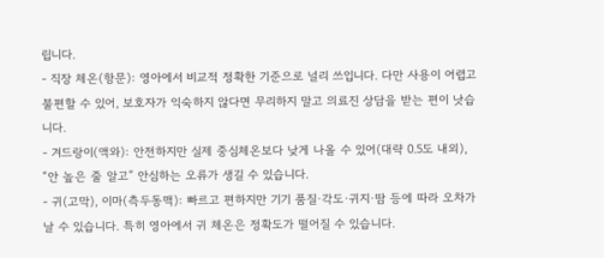립니다.
- 직장 체온(항문): 영아에서 비교적 정확한 기준으로 널리 쓰입니다. 다만 사용이 어렵고 불편할 수 있어, 보호자가 익숙하지 않다면 무리하지 말고 의료진 상담을 받는 편이 낫습니다.
- 겨드랑이(액와): 안전하지만 실제 중심체온보다 낮게 나올 수 있어(대략 0.5도 내외), “안 높은 줄 알고” 안심하는 오류가 생길 수 있습니다.
- 귀(고막), 이마(측두동맥): 빠르고 편하지만 기기 품질·각도·귀지·땀 등에 따라 오차가 날 수 있습니다. 특히 영아에서 귀 체온은 정확도가 떨어질 수 있습니다.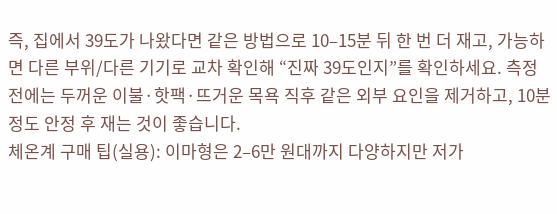즉, 집에서 39도가 나왔다면 같은 방법으로 10–15분 뒤 한 번 더 재고, 가능하면 다른 부위/다른 기기로 교차 확인해 “진짜 39도인지”를 확인하세요. 측정 전에는 두꺼운 이불·핫팩·뜨거운 목욕 직후 같은 외부 요인을 제거하고, 10분 정도 안정 후 재는 것이 좋습니다.
체온계 구매 팁(실용): 이마형은 2–6만 원대까지 다양하지만 저가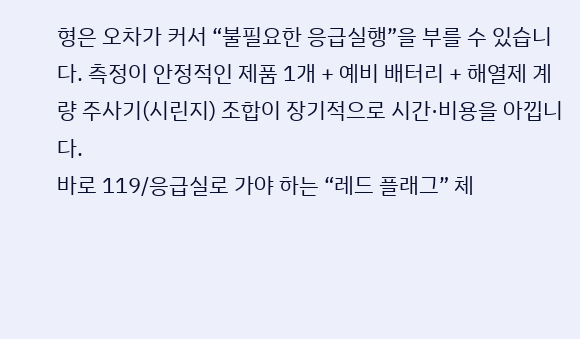형은 오차가 커서 “불필요한 응급실행”을 부를 수 있습니다. 측정이 안정적인 제품 1개 + 예비 배터리 + 해열제 계량 주사기(시린지) 조합이 장기적으로 시간·비용을 아낍니다.
바로 119/응급실로 가야 하는 “레드 플래그” 체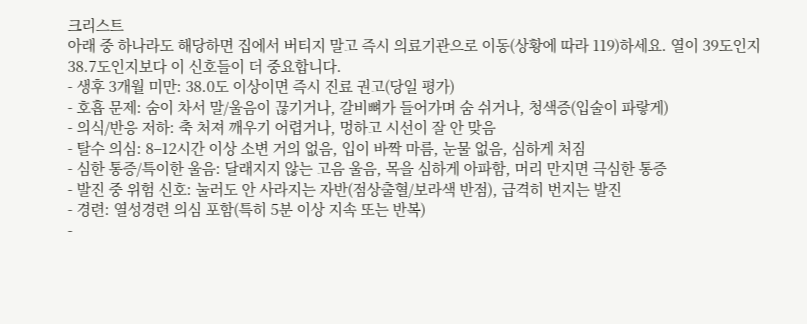크리스트
아래 중 하나라도 해당하면 집에서 버티지 말고 즉시 의료기관으로 이동(상황에 따라 119)하세요. 열이 39도인지 38.7도인지보다 이 신호들이 더 중요합니다.
- 생후 3개월 미만: 38.0도 이상이면 즉시 진료 권고(당일 평가)
- 호흡 문제: 숨이 차서 말/울음이 끊기거나, 갈비뼈가 들어가며 숨 쉬거나, 청색증(입술이 파랗게)
- 의식/반응 저하: 축 처져 깨우기 어렵거나, 멍하고 시선이 잘 안 맞음
- 탈수 의심: 8–12시간 이상 소변 거의 없음, 입이 바짝 마름, 눈물 없음, 심하게 처짐
- 심한 통증/특이한 울음: 달래지지 않는 고음 울음, 목을 심하게 아파함, 머리 만지면 극심한 통증
- 발진 중 위험 신호: 눌러도 안 사라지는 자반(점상출혈/보라색 반점), 급격히 번지는 발진
- 경련: 열성경련 의심 포함(특히 5분 이상 지속 또는 반복)
-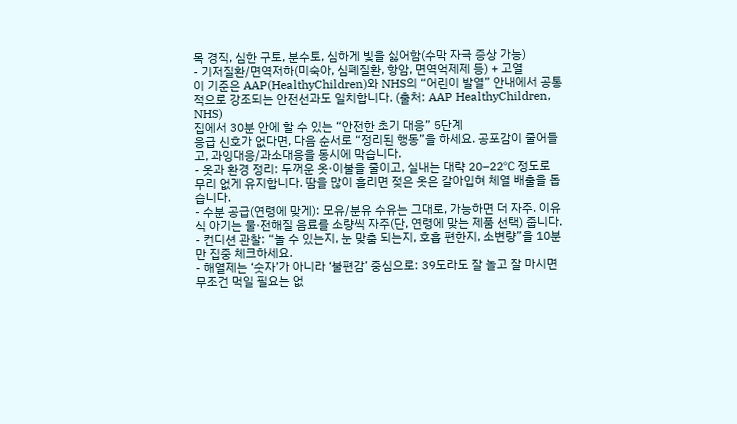목 경직, 심한 구토, 분수토, 심하게 빛을 싫어함(수막 자극 증상 가능)
- 기저질환/면역저하(미숙아, 심폐질환, 항암, 면역억제제 등) + 고열
이 기준은 AAP(HealthyChildren)와 NHS의 “어린이 발열” 안내에서 공통적으로 강조되는 안전선과도 일치합니다. (출처: AAP HealthyChildren, NHS)
집에서 30분 안에 할 수 있는 “안전한 초기 대응” 5단계
응급 신호가 없다면, 다음 순서로 “정리된 행동”을 하세요. 공포감이 줄어들고, 과잉대응/과소대응을 동시에 막습니다.
- 옷과 환경 정리: 두꺼운 옷·이불을 줄이고, 실내는 대략 20–22℃ 정도로 무리 없게 유지합니다. 땀을 많이 흘리면 젖은 옷은 갈아입혀 체열 배출을 돕습니다.
- 수분 공급(연령에 맞게): 모유/분유 수유는 그대로, 가능하면 더 자주. 이유식 아기는 물·전해질 음료를 소량씩 자주(단, 연령에 맞는 제품 선택) 줍니다.
- 컨디션 관찰: “놀 수 있는지, 눈 맞춤 되는지, 호흡 편한지, 소변량”을 10분만 집중 체크하세요.
- 해열제는 ‘숫자’가 아니라 ‘불편감’ 중심으로: 39도라도 잘 놀고 잘 마시면 무조건 먹일 필요는 없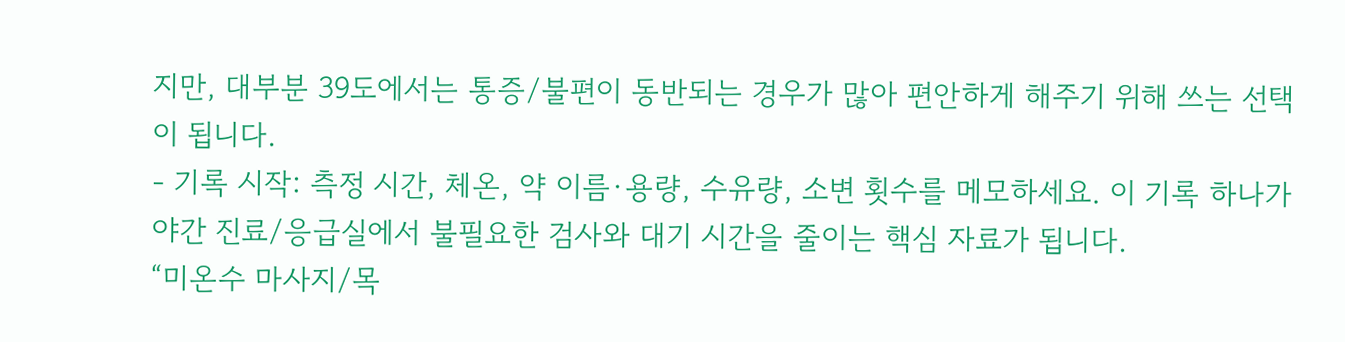지만, 대부분 39도에서는 통증/불편이 동반되는 경우가 많아 편안하게 해주기 위해 쓰는 선택이 됩니다.
- 기록 시작: 측정 시간, 체온, 약 이름·용량, 수유량, 소변 횟수를 메모하세요. 이 기록 하나가 야간 진료/응급실에서 불필요한 검사와 대기 시간을 줄이는 핵심 자료가 됩니다.
“미온수 마사지/목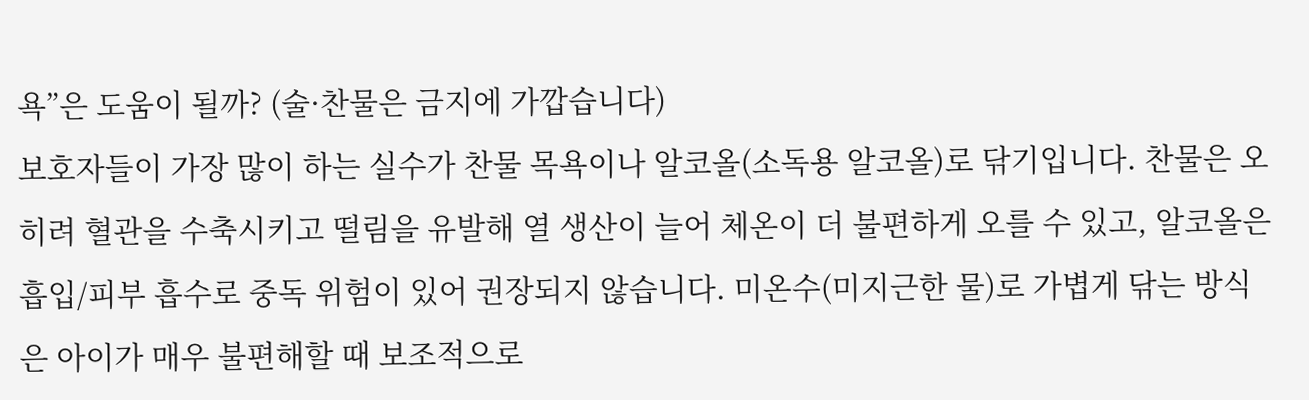욕”은 도움이 될까? (술·찬물은 금지에 가깝습니다)
보호자들이 가장 많이 하는 실수가 찬물 목욕이나 알코올(소독용 알코올)로 닦기입니다. 찬물은 오히려 혈관을 수축시키고 떨림을 유발해 열 생산이 늘어 체온이 더 불편하게 오를 수 있고, 알코올은 흡입/피부 흡수로 중독 위험이 있어 권장되지 않습니다. 미온수(미지근한 물)로 가볍게 닦는 방식은 아이가 매우 불편해할 때 보조적으로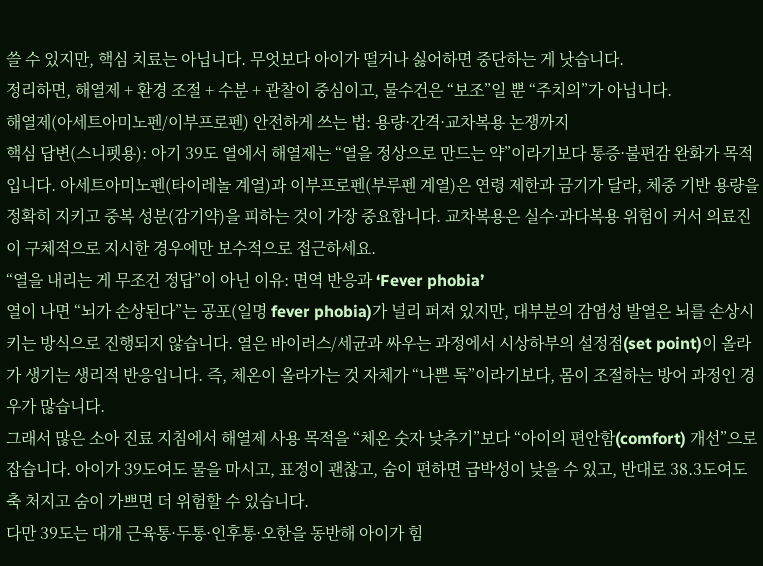쓸 수 있지만, 핵심 치료는 아닙니다. 무엇보다 아이가 떨거나 싫어하면 중단하는 게 낫습니다.
정리하면, 해열제 + 환경 조절 + 수분 + 관찰이 중심이고, 물수건은 “보조”일 뿐 “주치의”가 아닙니다.
해열제(아세트아미노펜/이부프로펜) 안전하게 쓰는 법: 용량·간격·교차복용 논쟁까지
핵심 답변(스니펫용): 아기 39도 열에서 해열제는 “열을 정상으로 만드는 약”이라기보다 통증·불편감 완화가 목적입니다. 아세트아미노펜(타이레놀 계열)과 이부프로펜(부루펜 계열)은 연령 제한과 금기가 달라, 체중 기반 용량을 정확히 지키고 중복 성분(감기약)을 피하는 것이 가장 중요합니다. 교차복용은 실수·과다복용 위험이 커서 의료진이 구체적으로 지시한 경우에만 보수적으로 접근하세요.
“열을 내리는 게 무조건 정답”이 아닌 이유: 면역 반응과 ‘Fever phobia’
열이 나면 “뇌가 손상된다”는 공포(일명 fever phobia)가 널리 퍼져 있지만, 대부분의 감염성 발열은 뇌를 손상시키는 방식으로 진행되지 않습니다. 열은 바이러스/세균과 싸우는 과정에서 시상하부의 설정점(set point)이 올라가 생기는 생리적 반응입니다. 즉, 체온이 올라가는 것 자체가 “나쁜 독”이라기보다, 몸이 조절하는 방어 과정인 경우가 많습니다.
그래서 많은 소아 진료 지침에서 해열제 사용 목적을 “체온 숫자 낮추기”보다 “아이의 편안함(comfort) 개선”으로 잡습니다. 아이가 39도여도 물을 마시고, 표정이 괜찮고, 숨이 편하면 급박성이 낮을 수 있고, 반대로 38.3도여도 축 처지고 숨이 가쁘면 더 위험할 수 있습니다.
다만 39도는 대개 근육통·두통·인후통·오한을 동반해 아이가 힘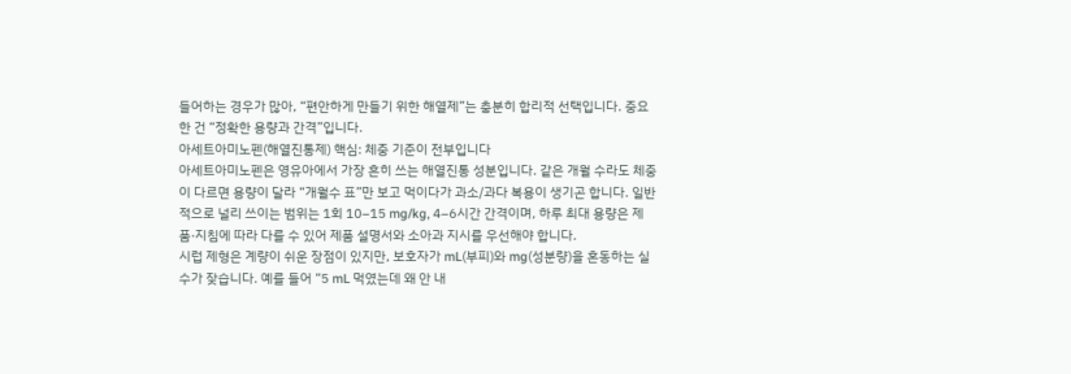들어하는 경우가 많아, “편안하게 만들기 위한 해열제”는 충분히 합리적 선택입니다. 중요한 건 “정확한 용량과 간격”입니다.
아세트아미노펜(해열진통제) 핵심: 체중 기준이 전부입니다
아세트아미노펜은 영유아에서 가장 흔히 쓰는 해열진통 성분입니다. 같은 개월 수라도 체중이 다르면 용량이 달라 “개월수 표”만 보고 먹이다가 과소/과다 복용이 생기곤 합니다. 일반적으로 널리 쓰이는 범위는 1회 10–15 mg/kg, 4–6시간 간격이며, 하루 최대 용량은 제품·지침에 따라 다를 수 있어 제품 설명서와 소아과 지시를 우선해야 합니다.
시럽 제형은 계량이 쉬운 장점이 있지만, 보호자가 mL(부피)와 mg(성분량)을 혼동하는 실수가 잦습니다. 예를 들어 “5 mL 먹였는데 왜 안 내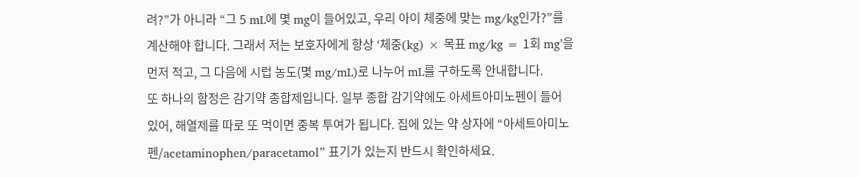려?”가 아니라 “그 5 mL에 몇 mg이 들어있고, 우리 아이 체중에 맞는 mg/kg인가?”를 계산해야 합니다. 그래서 저는 보호자에게 항상 ‘체중(kg) × 목표 mg/kg = 1회 mg’을 먼저 적고, 그 다음에 시럽 농도(몇 mg/mL)로 나누어 mL를 구하도록 안내합니다.
또 하나의 함정은 감기약 종합제입니다. 일부 종합 감기약에도 아세트아미노펜이 들어 있어, 해열제를 따로 또 먹이면 중복 투여가 됩니다. 집에 있는 약 상자에 “아세트아미노펜/acetaminophen/paracetamol” 표기가 있는지 반드시 확인하세요.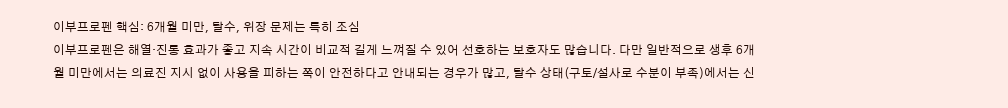이부프로펜 핵심: 6개월 미만, 탈수, 위장 문제는 특히 조심
이부프로펜은 해열·진통 효과가 좋고 지속 시간이 비교적 길게 느껴질 수 있어 선호하는 보호자도 많습니다. 다만 일반적으로 생후 6개월 미만에서는 의료진 지시 없이 사용을 피하는 쪽이 안전하다고 안내되는 경우가 많고, 탈수 상태(구토/설사로 수분이 부족)에서는 신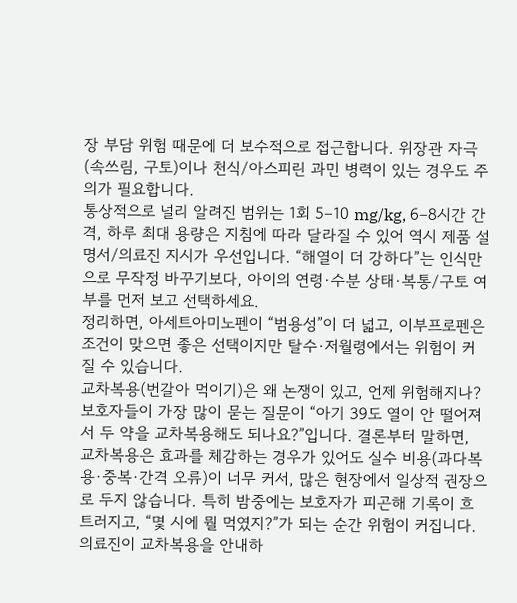장 부담 위험 때문에 더 보수적으로 접근합니다. 위장관 자극(속쓰림, 구토)이나 천식/아스피린 과민 병력이 있는 경우도 주의가 필요합니다.
통상적으로 널리 알려진 범위는 1회 5–10 mg/kg, 6–8시간 간격, 하루 최대 용량은 지침에 따라 달라질 수 있어 역시 제품 설명서/의료진 지시가 우선입니다. “해열이 더 강하다”는 인식만으로 무작정 바꾸기보다, 아이의 연령·수분 상태·복통/구토 여부를 먼저 보고 선택하세요.
정리하면, 아세트아미노펜이 “범용성”이 더 넓고, 이부프로펜은 조건이 맞으면 좋은 선택이지만 탈수·저월령에서는 위험이 커질 수 있습니다.
교차복용(번갈아 먹이기)은 왜 논쟁이 있고, 언제 위험해지나?
보호자들이 가장 많이 묻는 질문이 “아기 39도 열이 안 떨어져서 두 약을 교차복용해도 되나요?”입니다. 결론부터 말하면, 교차복용은 효과를 체감하는 경우가 있어도 실수 비용(과다복용·중복·간격 오류)이 너무 커서, 많은 현장에서 일상적 권장으로 두지 않습니다. 특히 밤중에는 보호자가 피곤해 기록이 흐트러지고, “몇 시에 뭘 먹였지?”가 되는 순간 위험이 커집니다.
의료진이 교차복용을 안내하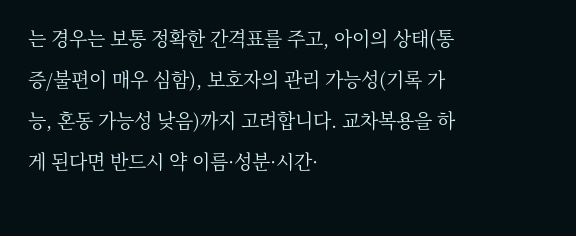는 경우는 보통 정확한 간격표를 주고, 아이의 상태(통증/불편이 매우 심함), 보호자의 관리 가능성(기록 가능, 혼동 가능성 낮음)까지 고려합니다. 교차복용을 하게 된다면 반드시 약 이름·성분·시간·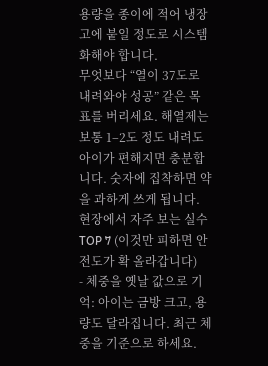용량을 종이에 적어 냉장고에 붙일 정도로 시스템화해야 합니다.
무엇보다 “열이 37도로 내려와야 성공” 같은 목표를 버리세요. 해열제는 보통 1–2도 정도 내려도 아이가 편해지면 충분합니다. 숫자에 집착하면 약을 과하게 쓰게 됩니다.
현장에서 자주 보는 실수 TOP 7 (이것만 피하면 안전도가 확 올라갑니다)
- 체중을 옛날 값으로 기억: 아이는 금방 크고, 용량도 달라집니다. 최근 체중을 기준으로 하세요.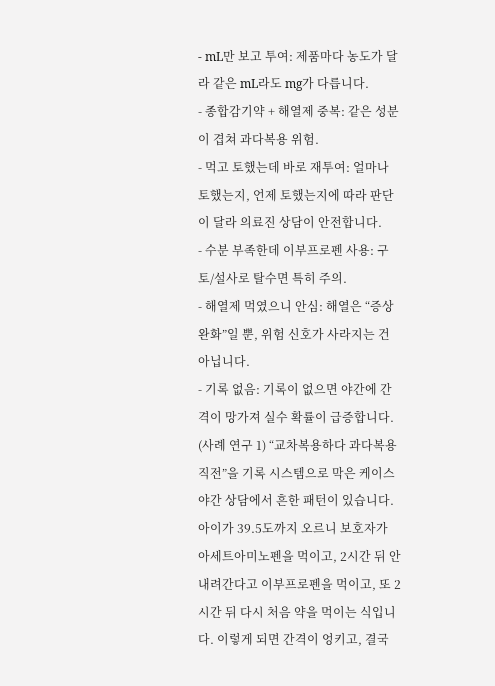- mL만 보고 투여: 제품마다 농도가 달라 같은 mL라도 mg가 다릅니다.
- 종합감기약 + 해열제 중복: 같은 성분이 겹쳐 과다복용 위험.
- 먹고 토했는데 바로 재투여: 얼마나 토했는지, 언제 토했는지에 따라 판단이 달라 의료진 상담이 안전합니다.
- 수분 부족한데 이부프로펜 사용: 구토/설사로 탈수면 특히 주의.
- 해열제 먹였으니 안심: 해열은 “증상 완화”일 뿐, 위험 신호가 사라지는 건 아닙니다.
- 기록 없음: 기록이 없으면 야간에 간격이 망가져 실수 확률이 급증합니다.
(사례 연구 1) “교차복용하다 과다복용 직전”을 기록 시스템으로 막은 케이스
야간 상담에서 흔한 패턴이 있습니다. 아이가 39.5도까지 오르니 보호자가 아세트아미노펜을 먹이고, 2시간 뒤 안 내려간다고 이부프로펜을 먹이고, 또 2시간 뒤 다시 처음 약을 먹이는 식입니다. 이렇게 되면 간격이 엉키고, 결국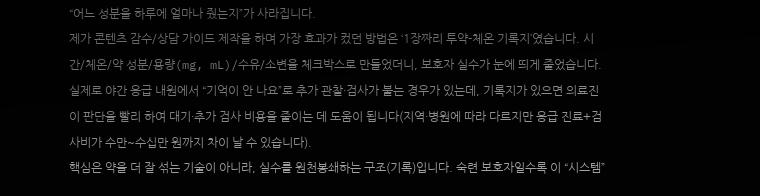“어느 성분을 하루에 얼마나 줬는지”가 사라집니다.
제가 콘텐츠 감수/상담 가이드 제작을 하며 가장 효과가 컸던 방법은 ‘1장짜리 투약-체온 기록지’였습니다. 시간/체온/약 성분/용량(mg, mL)/수유/소변을 체크박스로 만들었더니, 보호자 실수가 눈에 띄게 줄었습니다. 실제로 야간 응급 내원에서 “기억이 안 나요”로 추가 관찰·검사가 붙는 경우가 있는데, 기록지가 있으면 의료진이 판단을 빨리 하여 대기·추가 검사 비용을 줄이는 데 도움이 됩니다(지역·병원에 따라 다르지만 응급 진료+검사비가 수만~수십만 원까지 차이 날 수 있습니다).
핵심은 약을 더 잘 섞는 기술이 아니라, 실수를 원천봉쇄하는 구조(기록)입니다. 숙련 보호자일수록 이 “시스템”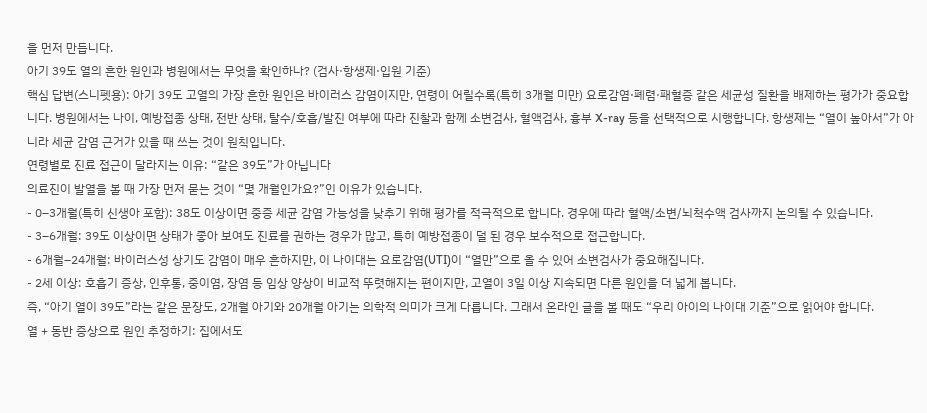을 먼저 만듭니다.
아기 39도 열의 흔한 원인과 병원에서는 무엇을 확인하나? (검사·항생제·입원 기준)
핵심 답변(스니펫용): 아기 39도 고열의 가장 흔한 원인은 바이러스 감염이지만, 연령이 어릴수록(특히 3개월 미만) 요로감염·폐렴·패혈증 같은 세균성 질환을 배제하는 평가가 중요합니다. 병원에서는 나이, 예방접종 상태, 전반 상태, 탈수/호흡/발진 여부에 따라 진찰과 함께 소변검사, 혈액검사, 흉부 X-ray 등을 선택적으로 시행합니다. 항생제는 “열이 높아서”가 아니라 세균 감염 근거가 있을 때 쓰는 것이 원칙입니다.
연령별로 진료 접근이 달라지는 이유: “같은 39도”가 아닙니다
의료진이 발열을 볼 때 가장 먼저 묻는 것이 “몇 개월인가요?”인 이유가 있습니다.
- 0–3개월(특히 신생아 포함): 38도 이상이면 중증 세균 감염 가능성을 낮추기 위해 평가를 적극적으로 합니다. 경우에 따라 혈액/소변/뇌척수액 검사까지 논의될 수 있습니다.
- 3–6개월: 39도 이상이면 상태가 좋아 보여도 진료를 권하는 경우가 많고, 특히 예방접종이 덜 된 경우 보수적으로 접근합니다.
- 6개월–24개월: 바이러스성 상기도 감염이 매우 흔하지만, 이 나이대는 요로감염(UTI)이 “열만”으로 올 수 있어 소변검사가 중요해집니다.
- 2세 이상: 호흡기 증상, 인후통, 중이염, 장염 등 임상 양상이 비교적 뚜렷해지는 편이지만, 고열이 3일 이상 지속되면 다른 원인을 더 넓게 봅니다.
즉, “아기 열이 39도”라는 같은 문장도, 2개월 아기와 20개월 아기는 의학적 의미가 크게 다릅니다. 그래서 온라인 글을 볼 때도 “우리 아이의 나이대 기준”으로 읽어야 합니다.
열 + 동반 증상으로 원인 추정하기: 집에서도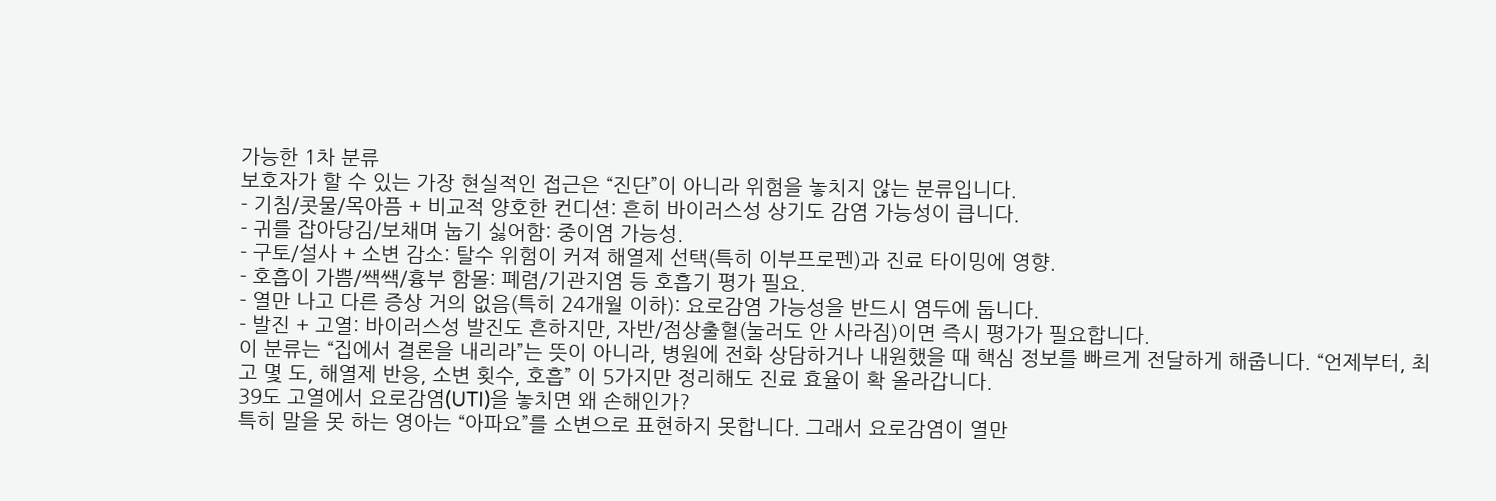가능한 1차 분류
보호자가 할 수 있는 가장 현실적인 접근은 “진단”이 아니라 위험을 놓치지 않는 분류입니다.
- 기침/콧물/목아픔 + 비교적 양호한 컨디션: 흔히 바이러스성 상기도 감염 가능성이 큽니다.
- 귀를 잡아당김/보채며 눕기 싫어함: 중이염 가능성.
- 구토/설사 + 소변 감소: 탈수 위험이 커져 해열제 선택(특히 이부프로펜)과 진료 타이밍에 영향.
- 호흡이 가쁨/쌕쌕/흉부 함몰: 폐렴/기관지염 등 호흡기 평가 필요.
- 열만 나고 다른 증상 거의 없음(특히 24개월 이하): 요로감염 가능성을 반드시 염두에 둡니다.
- 발진 + 고열: 바이러스성 발진도 흔하지만, 자반/점상출혈(눌러도 안 사라짐)이면 즉시 평가가 필요합니다.
이 분류는 “집에서 결론을 내리라”는 뜻이 아니라, 병원에 전화 상담하거나 내원했을 때 핵심 정보를 빠르게 전달하게 해줍니다. “언제부터, 최고 몇 도, 해열제 반응, 소변 횟수, 호흡” 이 5가지만 정리해도 진료 효율이 확 올라갑니다.
39도 고열에서 요로감염(UTI)을 놓치면 왜 손해인가?
특히 말을 못 하는 영아는 “아파요”를 소변으로 표현하지 못합니다. 그래서 요로감염이 열만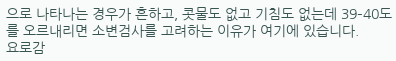으로 나타나는 경우가 흔하고, 콧물도 없고 기침도 없는데 39–40도를 오르내리면 소변검사를 고려하는 이유가 여기에 있습니다.
요로감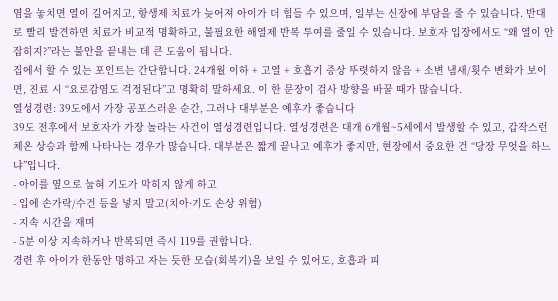염을 놓치면 열이 길어지고, 항생제 치료가 늦어져 아이가 더 힘들 수 있으며, 일부는 신장에 부담을 줄 수 있습니다. 반대로 빨리 발견하면 치료가 비교적 명확하고, 불필요한 해열제 반복 투여를 줄일 수 있습니다. 보호자 입장에서도 “왜 열이 안 잡히지?”라는 불안을 끝내는 데 큰 도움이 됩니다.
집에서 할 수 있는 포인트는 간단합니다. 24개월 이하 + 고열 + 호흡기 증상 뚜렷하지 않음 + 소변 냄새/횟수 변화가 보이면, 진료 시 “요로감염도 걱정된다”고 명확히 말하세요. 이 한 문장이 검사 방향을 바꿀 때가 많습니다.
열성경련: 39도에서 가장 공포스러운 순간, 그러나 대부분은 예후가 좋습니다
39도 전후에서 보호자가 가장 놀라는 사건이 열성경련입니다. 열성경련은 대개 6개월~5세에서 발생할 수 있고, 갑작스런 체온 상승과 함께 나타나는 경우가 많습니다. 대부분은 짧게 끝나고 예후가 좋지만, 현장에서 중요한 건 “당장 무엇을 하느냐”입니다.
- 아이를 옆으로 눕혀 기도가 막히지 않게 하고
- 입에 손가락/수건 등을 넣지 말고(치아·기도 손상 위험)
- 지속 시간을 재며
- 5분 이상 지속하거나 반복되면 즉시 119를 권합니다.
경련 후 아이가 한동안 멍하고 자는 듯한 모습(회복기)을 보일 수 있어도, 호흡과 피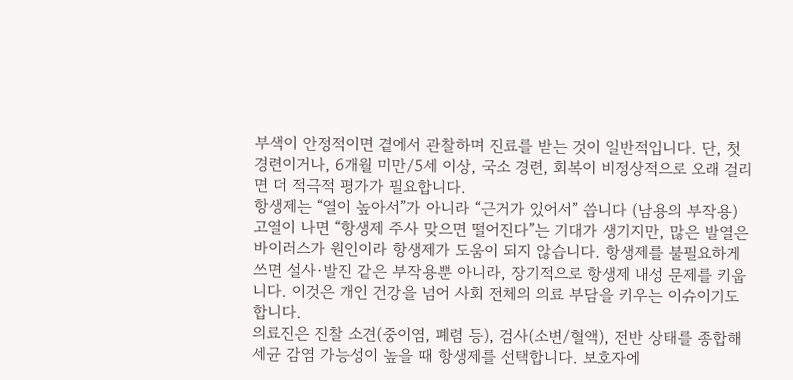부색이 안정적이면 곁에서 관찰하며 진료를 받는 것이 일반적입니다. 단, 첫 경련이거나, 6개월 미만/5세 이상, 국소 경련, 회복이 비정상적으로 오래 걸리면 더 적극적 평가가 필요합니다.
항생제는 “열이 높아서”가 아니라 “근거가 있어서” 씁니다 (남용의 부작용)
고열이 나면 “항생제 주사 맞으면 떨어진다”는 기대가 생기지만, 많은 발열은 바이러스가 원인이라 항생제가 도움이 되지 않습니다. 항생제를 불필요하게 쓰면 설사·발진 같은 부작용뿐 아니라, 장기적으로 항생제 내성 문제를 키웁니다. 이것은 개인 건강을 넘어 사회 전체의 의료 부담을 키우는 이슈이기도 합니다.
의료진은 진찰 소견(중이염, 폐렴 등), 검사(소변/혈액), 전반 상태를 종합해 세균 감염 가능성이 높을 때 항생제를 선택합니다. 보호자에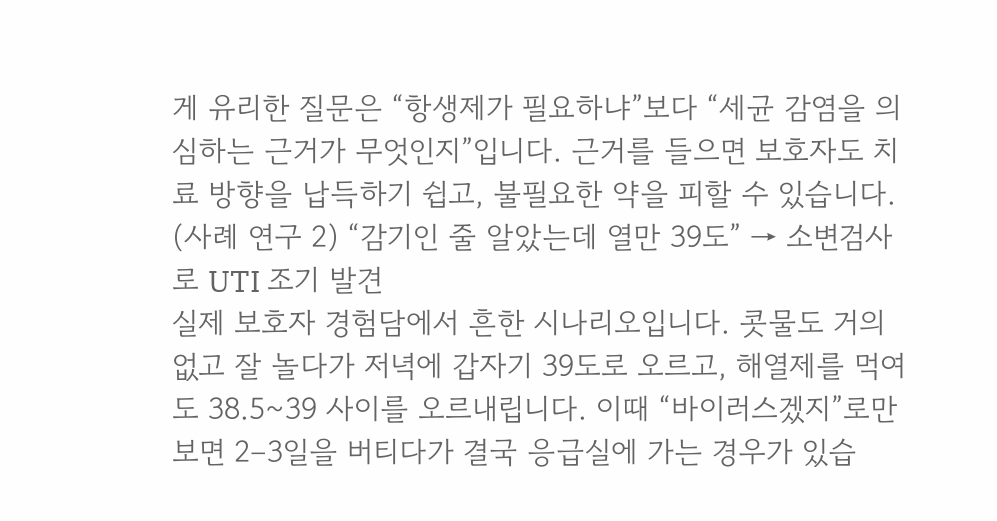게 유리한 질문은 “항생제가 필요하냐”보다 “세균 감염을 의심하는 근거가 무엇인지”입니다. 근거를 들으면 보호자도 치료 방향을 납득하기 쉽고, 불필요한 약을 피할 수 있습니다.
(사례 연구 2) “감기인 줄 알았는데 열만 39도” → 소변검사로 UTI 조기 발견
실제 보호자 경험담에서 흔한 시나리오입니다. 콧물도 거의 없고 잘 놀다가 저녁에 갑자기 39도로 오르고, 해열제를 먹여도 38.5~39 사이를 오르내립니다. 이때 “바이러스겠지”로만 보면 2–3일을 버티다가 결국 응급실에 가는 경우가 있습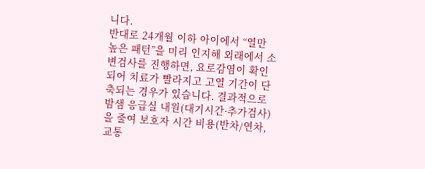니다.
반대로 24개월 이하 아이에서 “열만 높은 패턴”을 미리 인지해 외래에서 소변검사를 진행하면, 요로감염이 확인되어 치료가 빨라지고 고열 기간이 단축되는 경우가 있습니다. 결과적으로 밤샘 응급실 내원(대기시간·추가검사)을 줄여 보호자 시간 비용(반차/연차, 교통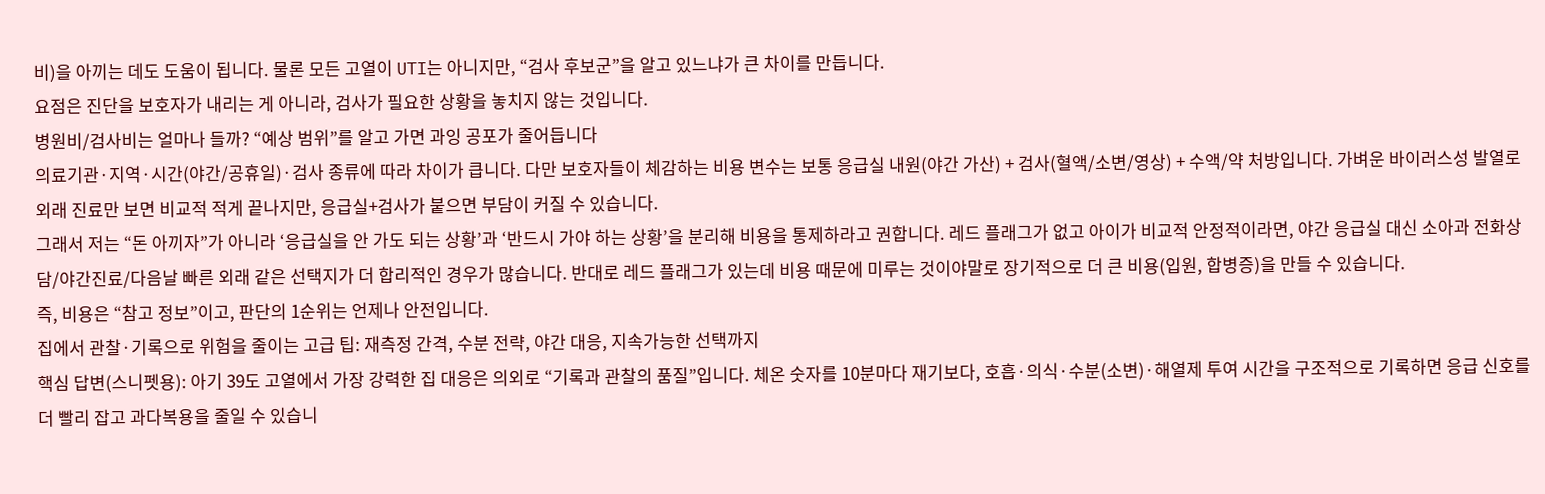비)을 아끼는 데도 도움이 됩니다. 물론 모든 고열이 UTI는 아니지만, “검사 후보군”을 알고 있느냐가 큰 차이를 만듭니다.
요점은 진단을 보호자가 내리는 게 아니라, 검사가 필요한 상황을 놓치지 않는 것입니다.
병원비/검사비는 얼마나 들까? “예상 범위”를 알고 가면 과잉 공포가 줄어듭니다
의료기관·지역·시간(야간/공휴일)·검사 종류에 따라 차이가 큽니다. 다만 보호자들이 체감하는 비용 변수는 보통 응급실 내원(야간 가산) + 검사(혈액/소변/영상) + 수액/약 처방입니다. 가벼운 바이러스성 발열로 외래 진료만 보면 비교적 적게 끝나지만, 응급실+검사가 붙으면 부담이 커질 수 있습니다.
그래서 저는 “돈 아끼자”가 아니라 ‘응급실을 안 가도 되는 상황’과 ‘반드시 가야 하는 상황’을 분리해 비용을 통제하라고 권합니다. 레드 플래그가 없고 아이가 비교적 안정적이라면, 야간 응급실 대신 소아과 전화상담/야간진료/다음날 빠른 외래 같은 선택지가 더 합리적인 경우가 많습니다. 반대로 레드 플래그가 있는데 비용 때문에 미루는 것이야말로 장기적으로 더 큰 비용(입원, 합병증)을 만들 수 있습니다.
즉, 비용은 “참고 정보”이고, 판단의 1순위는 언제나 안전입니다.
집에서 관찰·기록으로 위험을 줄이는 고급 팁: 재측정 간격, 수분 전략, 야간 대응, 지속가능한 선택까지
핵심 답변(스니펫용): 아기 39도 고열에서 가장 강력한 집 대응은 의외로 “기록과 관찰의 품질”입니다. 체온 숫자를 10분마다 재기보다, 호흡·의식·수분(소변)·해열제 투여 시간을 구조적으로 기록하면 응급 신호를 더 빨리 잡고 과다복용을 줄일 수 있습니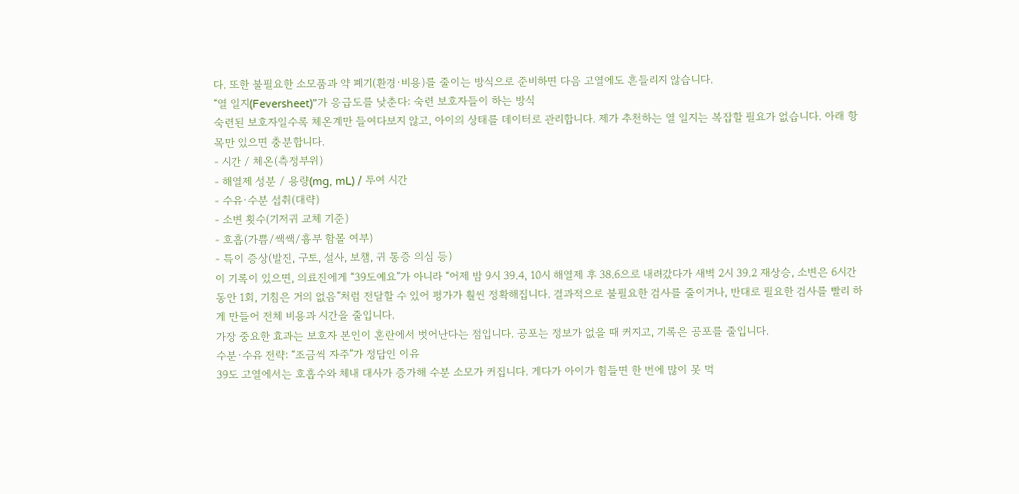다. 또한 불필요한 소모품과 약 폐기(환경·비용)를 줄이는 방식으로 준비하면 다음 고열에도 흔들리지 않습니다.
“열 일지(Feversheet)”가 응급도를 낮춘다: 숙련 보호자들이 하는 방식
숙련된 보호자일수록 체온계만 들여다보지 않고, 아이의 상태를 데이터로 관리합니다. 제가 추천하는 열 일지는 복잡할 필요가 없습니다. 아래 항목만 있으면 충분합니다.
- 시간 / 체온(측정부위)
- 해열제 성분 / 용량(mg, mL) / 투여 시간
- 수유·수분 섭취(대략)
- 소변 횟수(기저귀 교체 기준)
- 호흡(가쁨/쌕쌕/흉부 함몰 여부)
- 특이 증상(발진, 구토, 설사, 보챔, 귀 통증 의심 등)
이 기록이 있으면, 의료진에게 “39도예요”가 아니라 “어제 밤 9시 39.4, 10시 해열제 후 38.6으로 내려갔다가 새벽 2시 39.2 재상승, 소변은 6시간 동안 1회, 기침은 거의 없음”처럼 전달할 수 있어 평가가 훨씬 정확해집니다. 결과적으로 불필요한 검사를 줄이거나, 반대로 필요한 검사를 빨리 하게 만들어 전체 비용과 시간을 줄입니다.
가장 중요한 효과는 보호자 본인이 혼란에서 벗어난다는 점입니다. 공포는 정보가 없을 때 커지고, 기록은 공포를 줄입니다.
수분·수유 전략: “조금씩 자주”가 정답인 이유
39도 고열에서는 호흡수와 체내 대사가 증가해 수분 소모가 커집니다. 게다가 아이가 힘들면 한 번에 많이 못 먹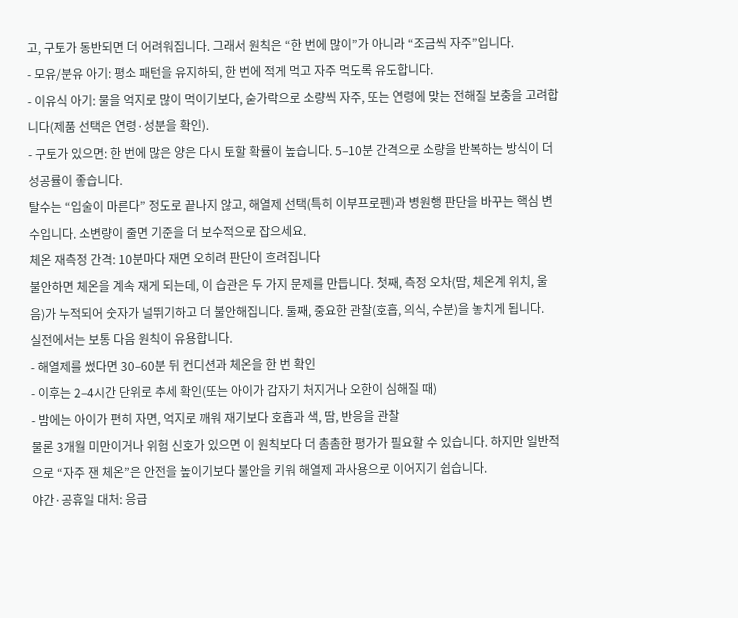고, 구토가 동반되면 더 어려워집니다. 그래서 원칙은 “한 번에 많이”가 아니라 “조금씩 자주”입니다.
- 모유/분유 아기: 평소 패턴을 유지하되, 한 번에 적게 먹고 자주 먹도록 유도합니다.
- 이유식 아기: 물을 억지로 많이 먹이기보다, 숟가락으로 소량씩 자주, 또는 연령에 맞는 전해질 보충을 고려합니다(제품 선택은 연령·성분을 확인).
- 구토가 있으면: 한 번에 많은 양은 다시 토할 확률이 높습니다. 5–10분 간격으로 소량을 반복하는 방식이 더 성공률이 좋습니다.
탈수는 “입술이 마른다” 정도로 끝나지 않고, 해열제 선택(특히 이부프로펜)과 병원행 판단을 바꾸는 핵심 변수입니다. 소변량이 줄면 기준을 더 보수적으로 잡으세요.
체온 재측정 간격: 10분마다 재면 오히려 판단이 흐려집니다
불안하면 체온을 계속 재게 되는데, 이 습관은 두 가지 문제를 만듭니다. 첫째, 측정 오차(땀, 체온계 위치, 울음)가 누적되어 숫자가 널뛰기하고 더 불안해집니다. 둘째, 중요한 관찰(호흡, 의식, 수분)을 놓치게 됩니다.
실전에서는 보통 다음 원칙이 유용합니다.
- 해열제를 썼다면 30–60분 뒤 컨디션과 체온을 한 번 확인
- 이후는 2–4시간 단위로 추세 확인(또는 아이가 갑자기 처지거나 오한이 심해질 때)
- 밤에는 아이가 편히 자면, 억지로 깨워 재기보다 호흡과 색, 땀, 반응을 관찰
물론 3개월 미만이거나 위험 신호가 있으면 이 원칙보다 더 촘촘한 평가가 필요할 수 있습니다. 하지만 일반적으로 “자주 잰 체온”은 안전을 높이기보다 불안을 키워 해열제 과사용으로 이어지기 쉽습니다.
야간·공휴일 대처: 응급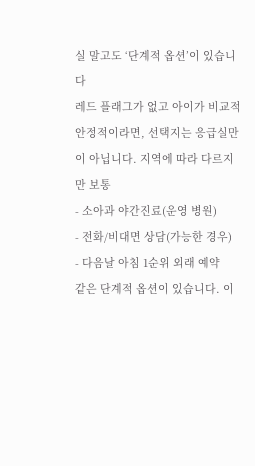실 말고도 ‘단계적 옵션’이 있습니다
레드 플래그가 없고 아이가 비교적 안정적이라면, 선택지는 응급실만이 아닙니다. 지역에 따라 다르지만 보통
- 소아과 야간진료(운영 병원)
- 전화/비대면 상담(가능한 경우)
- 다음날 아침 1순위 외래 예약
같은 단계적 옵션이 있습니다. 이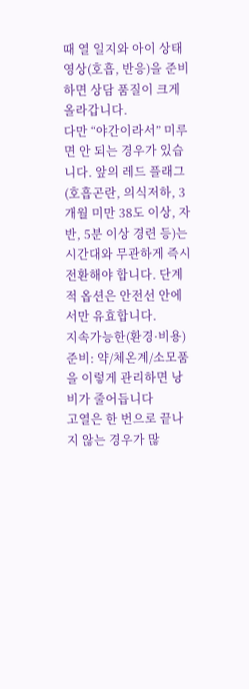때 열 일지와 아이 상태 영상(호흡, 반응)을 준비하면 상담 품질이 크게 올라갑니다.
다만 “야간이라서” 미루면 안 되는 경우가 있습니다. 앞의 레드 플래그(호흡곤란, 의식저하, 3개월 미만 38도 이상, 자반, 5분 이상 경련 등)는 시간대와 무관하게 즉시 전환해야 합니다. 단계적 옵션은 안전선 안에서만 유효합니다.
지속가능한(환경·비용) 준비: 약/체온계/소모품을 이렇게 관리하면 낭비가 줄어듭니다
고열은 한 번으로 끝나지 않는 경우가 많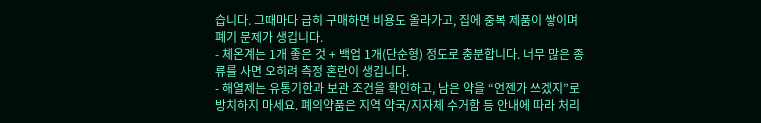습니다. 그때마다 급히 구매하면 비용도 올라가고, 집에 중복 제품이 쌓이며 폐기 문제가 생깁니다.
- 체온계는 1개 좋은 것 + 백업 1개(단순형) 정도로 충분합니다. 너무 많은 종류를 사면 오히려 측정 혼란이 생깁니다.
- 해열제는 유통기한과 보관 조건을 확인하고, 남은 약을 “언젠가 쓰겠지”로 방치하지 마세요. 폐의약품은 지역 약국/지자체 수거함 등 안내에 따라 처리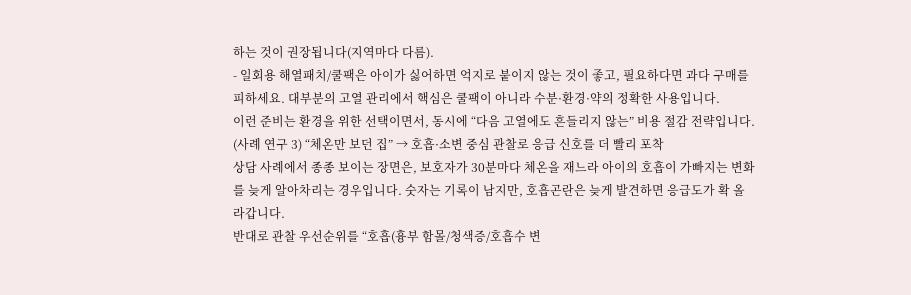하는 것이 권장됩니다(지역마다 다름).
- 일회용 해열패치/쿨팩은 아이가 싫어하면 억지로 붙이지 않는 것이 좋고, 필요하다면 과다 구매를 피하세요. 대부분의 고열 관리에서 핵심은 쿨팩이 아니라 수분·환경·약의 정확한 사용입니다.
이런 준비는 환경을 위한 선택이면서, 동시에 “다음 고열에도 흔들리지 않는” 비용 절감 전략입니다.
(사례 연구 3) “체온만 보던 집” → 호흡·소변 중심 관찰로 응급 신호를 더 빨리 포착
상담 사례에서 종종 보이는 장면은, 보호자가 30분마다 체온을 재느라 아이의 호흡이 가빠지는 변화를 늦게 알아차리는 경우입니다. 숫자는 기록이 남지만, 호흡곤란은 늦게 발견하면 응급도가 확 올라갑니다.
반대로 관찰 우선순위를 “호흡(흉부 함몰/청색증/호흡수 변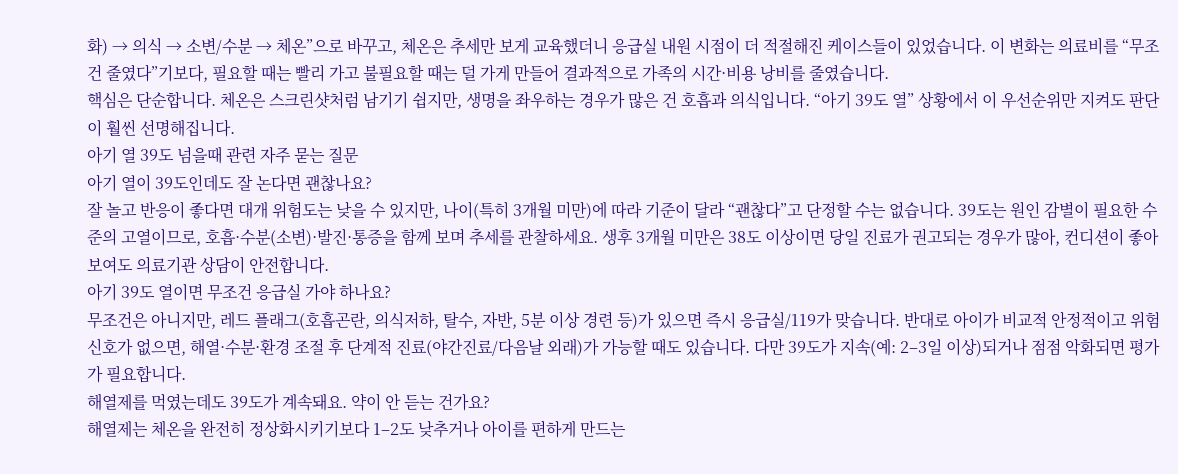화) → 의식 → 소변/수분 → 체온”으로 바꾸고, 체온은 추세만 보게 교육했더니 응급실 내원 시점이 더 적절해진 케이스들이 있었습니다. 이 변화는 의료비를 “무조건 줄였다”기보다, 필요할 때는 빨리 가고 불필요할 때는 덜 가게 만들어 결과적으로 가족의 시간·비용 낭비를 줄였습니다.
핵심은 단순합니다. 체온은 스크린샷처럼 남기기 쉽지만, 생명을 좌우하는 경우가 많은 건 호흡과 의식입니다. “아기 39도 열” 상황에서 이 우선순위만 지켜도 판단이 훨씬 선명해집니다.
아기 열 39도 넘을때 관련 자주 묻는 질문
아기 열이 39도인데도 잘 논다면 괜찮나요?
잘 놀고 반응이 좋다면 대개 위험도는 낮을 수 있지만, 나이(특히 3개월 미만)에 따라 기준이 달라 “괜찮다”고 단정할 수는 없습니다. 39도는 원인 감별이 필요한 수준의 고열이므로, 호흡·수분(소변)·발진·통증을 함께 보며 추세를 관찰하세요. 생후 3개월 미만은 38도 이상이면 당일 진료가 권고되는 경우가 많아, 컨디션이 좋아 보여도 의료기관 상담이 안전합니다.
아기 39도 열이면 무조건 응급실 가야 하나요?
무조건은 아니지만, 레드 플래그(호흡곤란, 의식저하, 탈수, 자반, 5분 이상 경련 등)가 있으면 즉시 응급실/119가 맞습니다. 반대로 아이가 비교적 안정적이고 위험 신호가 없으면, 해열·수분·환경 조절 후 단계적 진료(야간진료/다음날 외래)가 가능할 때도 있습니다. 다만 39도가 지속(예: 2–3일 이상)되거나 점점 악화되면 평가가 필요합니다.
해열제를 먹였는데도 39도가 계속돼요. 약이 안 듣는 건가요?
해열제는 체온을 완전히 정상화시키기보다 1–2도 낮추거나 아이를 편하게 만드는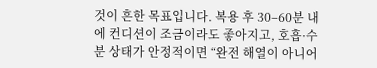것이 흔한 목표입니다. 복용 후 30–60분 내에 컨디션이 조금이라도 좋아지고, 호흡·수분 상태가 안정적이면 “완전 해열이 아니어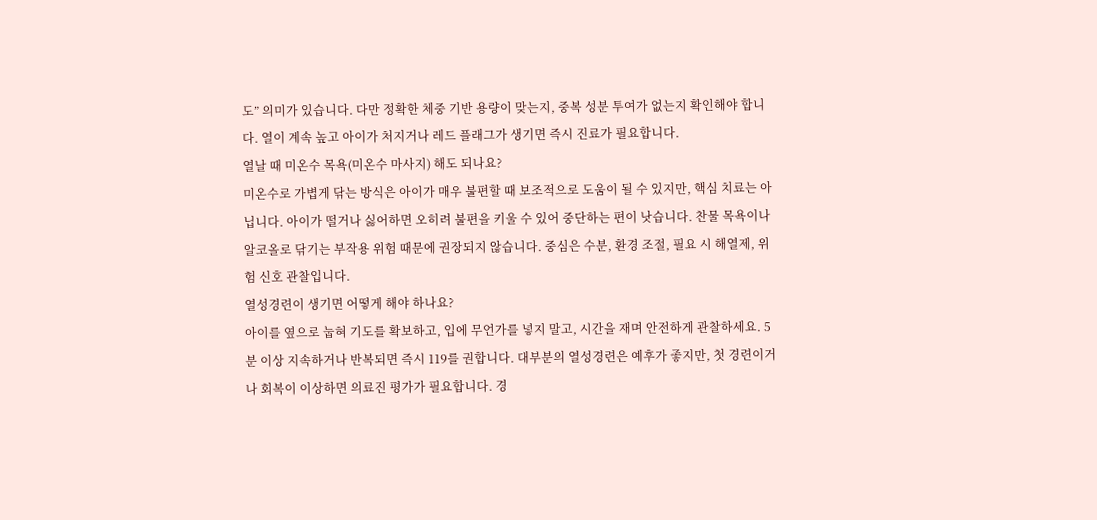도” 의미가 있습니다. 다만 정확한 체중 기반 용량이 맞는지, 중복 성분 투여가 없는지 확인해야 합니다. 열이 계속 높고 아이가 처지거나 레드 플래그가 생기면 즉시 진료가 필요합니다.
열날 때 미온수 목욕(미온수 마사지) 해도 되나요?
미온수로 가볍게 닦는 방식은 아이가 매우 불편할 때 보조적으로 도움이 될 수 있지만, 핵심 치료는 아닙니다. 아이가 떨거나 싫어하면 오히려 불편을 키울 수 있어 중단하는 편이 낫습니다. 찬물 목욕이나 알코올로 닦기는 부작용 위험 때문에 권장되지 않습니다. 중심은 수분, 환경 조절, 필요 시 해열제, 위험 신호 관찰입니다.
열성경련이 생기면 어떻게 해야 하나요?
아이를 옆으로 눕혀 기도를 확보하고, 입에 무언가를 넣지 말고, 시간을 재며 안전하게 관찰하세요. 5분 이상 지속하거나 반복되면 즉시 119를 권합니다. 대부분의 열성경련은 예후가 좋지만, 첫 경련이거나 회복이 이상하면 의료진 평가가 필요합니다. 경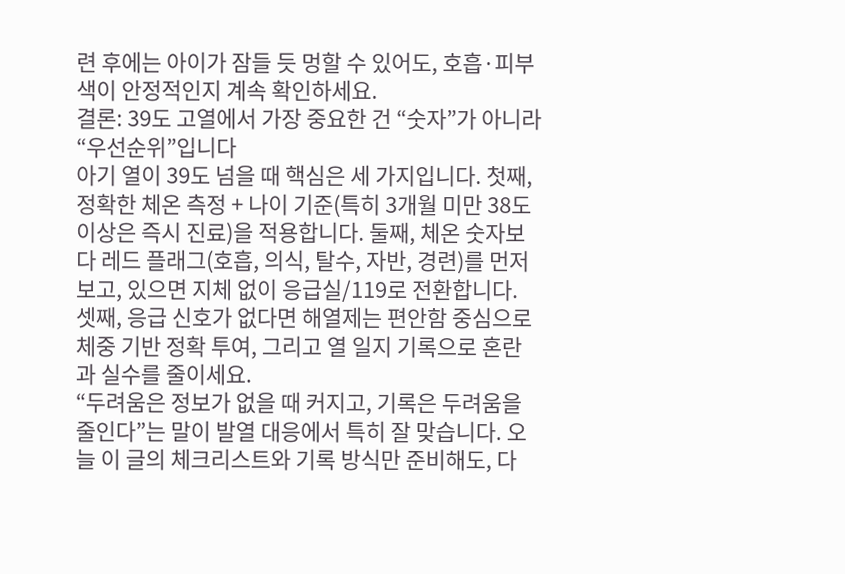련 후에는 아이가 잠들 듯 멍할 수 있어도, 호흡·피부색이 안정적인지 계속 확인하세요.
결론: 39도 고열에서 가장 중요한 건 “숫자”가 아니라 “우선순위”입니다
아기 열이 39도 넘을 때 핵심은 세 가지입니다. 첫째, 정확한 체온 측정 + 나이 기준(특히 3개월 미만 38도 이상은 즉시 진료)을 적용합니다. 둘째, 체온 숫자보다 레드 플래그(호흡, 의식, 탈수, 자반, 경련)를 먼저 보고, 있으면 지체 없이 응급실/119로 전환합니다. 셋째, 응급 신호가 없다면 해열제는 편안함 중심으로 체중 기반 정확 투여, 그리고 열 일지 기록으로 혼란과 실수를 줄이세요.
“두려움은 정보가 없을 때 커지고, 기록은 두려움을 줄인다”는 말이 발열 대응에서 특히 잘 맞습니다. 오늘 이 글의 체크리스트와 기록 방식만 준비해도, 다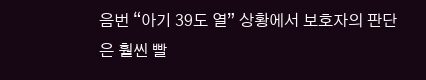음번 “아기 39도 열” 상황에서 보호자의 판단은 훨씬 빨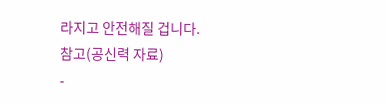라지고 안전해질 겁니다.
참고(공신력 자료)
-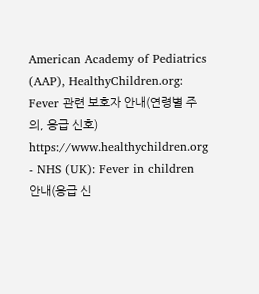American Academy of Pediatrics (AAP), HealthyChildren.org: Fever 관련 보호자 안내(연령별 주의, 응급 신호) https://www.healthychildren.org
- NHS (UK): Fever in children 안내(응급 신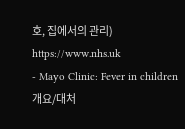호, 집에서의 관리) https://www.nhs.uk
- Mayo Clinic: Fever in children 개요/대처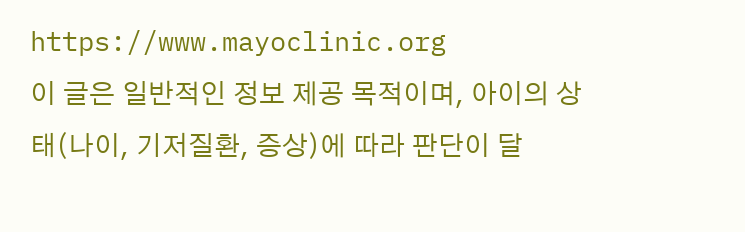https://www.mayoclinic.org
이 글은 일반적인 정보 제공 목적이며, 아이의 상태(나이, 기저질환, 증상)에 따라 판단이 달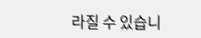라질 수 있습니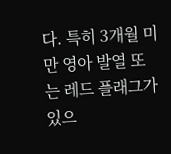다. 특히 3개월 미만 영아 발열 또는 레드 플래그가 있으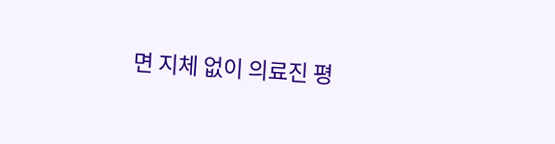면 지체 없이 의료진 평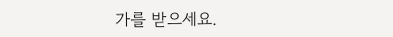가를 받으세요.